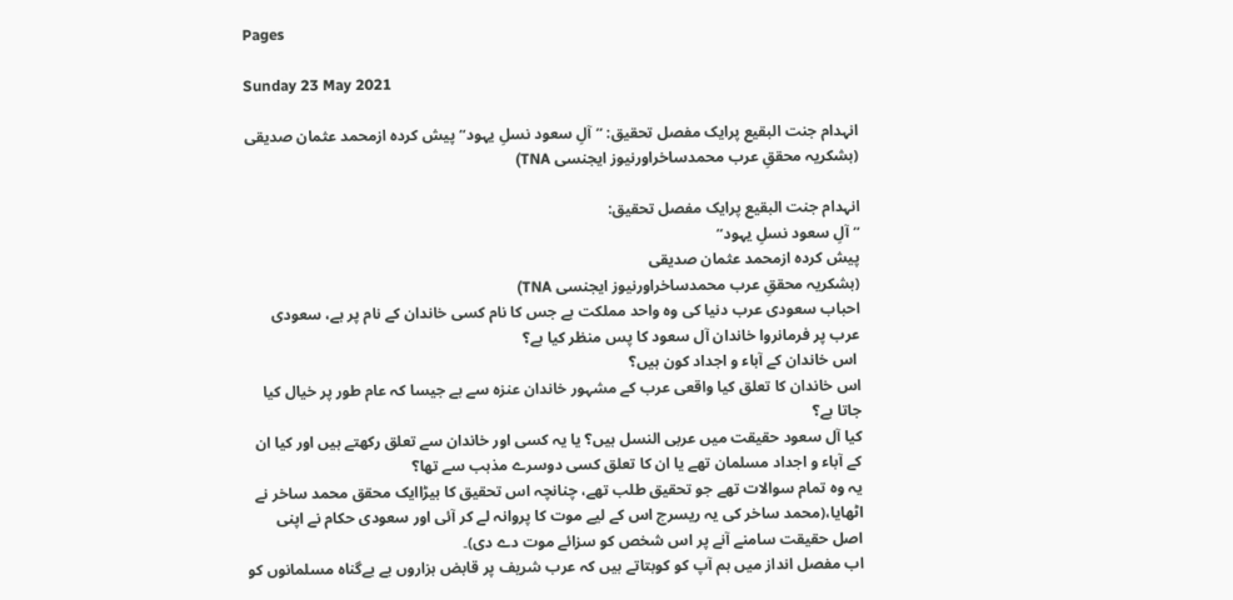Pages

Sunday 23 May 2021

انہدام جنت البقیع پرایک مفصل تحقیق: ”آلِ سعود نسلِ یہود“ پیش کردہ ازمحمد عثمان صدیقی (بشکریہ محققِ عرب محمدساخراورنیوز ایجنسی TNA)

انہدام جنت البقیع پرایک مفصل تحقیق:
”آلِ سعود نسلِ یہود“
پیش کردہ ازمحمد عثمان صدیقی
(بشکریہ محققِ عرب محمدساخراورنیوز ایجنسی TNA)
احباب سعودی عرب دنیا کی وہ واحد مملکت ہے جس کا نام کسی خاندان کے نام پر ہے، سعودی عرب پر فرمانروا خاندان آل سعود کا پس منظر کیا ہے؟
 اس خاندان کے آباء و اجداد کون ہیں؟
اس خاندان کا تعلق کیا واقعی عرب کے مشہور خاندان عنزہ سے ہے جیسا کہ عام طور پر خیال کیا جاتا ہے؟
کیا آل سعود حقیقت میں عربی النسل ہیں؟ یا یہ کسی اور خاندان سے تعلق رکھتے ہیں اور کیا ان کے آباء و اجداد مسلمان تھے یا ان کا تعلق کسی دوسرے مذہب سے تھا؟
یہ وہ تمام سوالات تھے جو تحقیق طلب تھے، چنانچہ اس تحقیق کا بیڑاایک محقق محمد ساخر نے اٹھایا،(محمد ساخر کی یہ ریسرچ اس کے لیے موت کا پروانہ لے کر آئی اور سعودی حکام نے اپنی اصل حقیقت سامنے آنے پر اس شخص کو سزائے موت دے دی)۔
اب مفصل انداز میں ہم آپ کو کوبتاتے ہیں کہ عرب شریف پر قابض ہزاروں بے بےگناہ مسلمانوں کو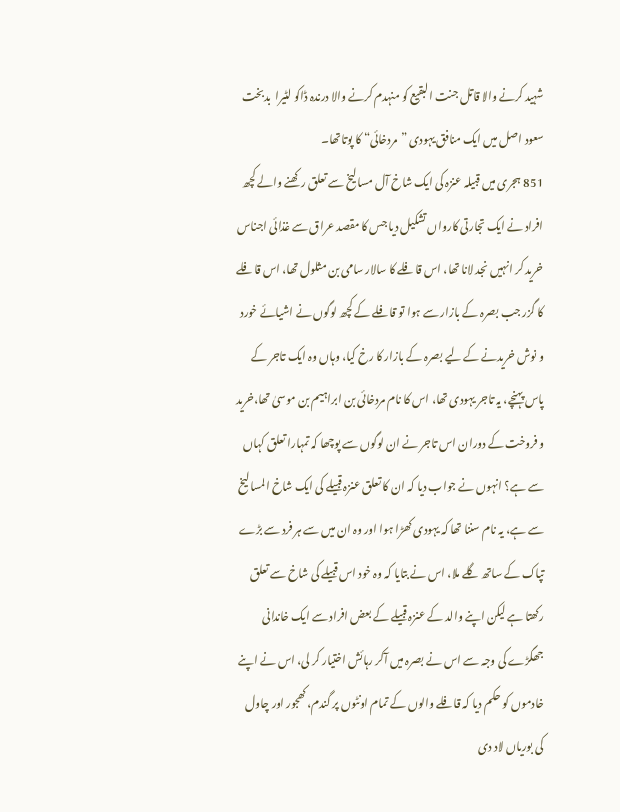شہید کرنے والا قاتل جنت البقیع کو منہدم کرنے والا درندہ ڈاکو لٹیرا  بدبخت سعود اصل میں ایک منافق یہودی ”مردخائی“ کا پوتاتھا۔
851 ہجری میں قبیلہ عنزہ کی ایک شاخ آل مسالیخ سے تعلق رکھنے والے کچھ افراد نے ایک تجارتی کارواں تشکیل دیا جس کا مقصد عراق سے غذائی اجناس خرید کر انہیں نجد لانا تھا، اس قافلے کا سالار سامی بن مثلول تھا، اس قافلے کا گزر جب بصرہ کے بازار سے ہوا تو قافلے کے کچھ لوگوں نے اشیائے خورد و نوش خریدنے کے لیے بصرہ کے بازار کا رخ کیا، وہاں وہ ایک تاجر کے پاس پہنچے، یہ تاجر یہودی تھا، اس کا نام مردخائی بن ابراہیم بن موسیٰ تھا،خرید و فروخت کے دوران اس تاجر نے ان لوگوں سے پوچھا کہ تمہارا تعلق کہاں سے ہے؟ انہوں نے جواب دیا کہ ان کا تعلق عنزہ قبیلے کی ایک شاخ المسالیخ سے ہے، یہ نام سننا تھا کہ یہودی کھڑا ہوا اور وہ ان میں سے ہر فرد سے بڑے تپاک کے ساتھ گلے ملا، اس نے بتایا کہ وہ خود اس قبیلے کی شاخ سے تعلق رکھتا ہے لیکن اپنے والد کے عنزہ قبیلے کے بعض افراد سے ایک خاندانی جھگڑے کی وجہ سے اس نے بصرہ میں آکر رہائش اختیار کر لی، اس نے اپنے خادموں کو حکم دیا کہ قافلے والوں کے تمام اونٹوں پر گندم، کھجور اور چاول کی بوریاں لاد دی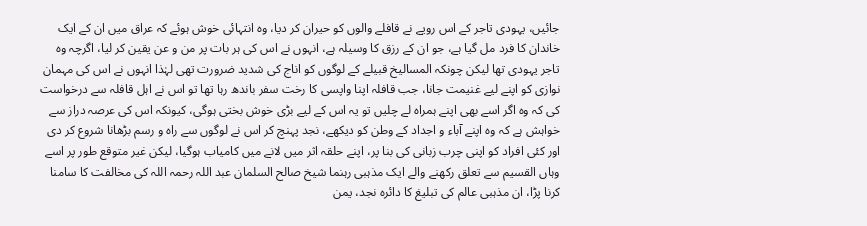جائیں، یہودی تاجر کے اس رویے نے قافلے والوں کو حیران کر دیا، وہ انتہائی خوش ہوئے کہ عراق میں ان کے ایک خاندان کا فرد مل گیا ہے، جو ان کے رزق کا وسیلہ ہے، انہوں نے اس کی ہر بات پر من و عن یقین کر لیا، اگرچہ وہ تاجر یہودی تھا لیکن چونکہ المسالیخ قبیلے کے لوگوں کو اناج کی شدید ضرورت تھی لہٰذا انہوں نے اس کی مہمان نوازی کو اپنے لیے غنیمت جانا، جب قافلہ اپنا واپسی کا رخت سفر باندھ رہا تھا تو اس نے اہل قافلہ سے درخواست کی کہ وہ اگر اسے بھی اپنے ہمراہ لے چلیں تو یہ اس کے لیے بڑی خوش بختی ہوگی، کیونکہ اس کی عرصہ دراز سے خواہش ہے کہ وہ اپنے آباء و اجداد کے وطن کو دیکھے، نجد پہنچ کر اس نے لوگوں سے راہ و رسم بڑھانا شروع کر دی اور کئی افراد کو اپنی چرب زبانی کی بنا پر، اپنے حلقہ اثر میں لانے میں کامیاب ہوگیا، لیکن غیر متوقع طور پر اسے وہاں القسیم سے تعلق رکھنے والے ایک مذہبی رہنما شیخ صالح السلمان عبد اللہ رحمہ اللہ کی مخالفت کا سامنا کرنا پڑا، ان مذہبی عالم کی تبلیغ کا دائرہ نجد، یمن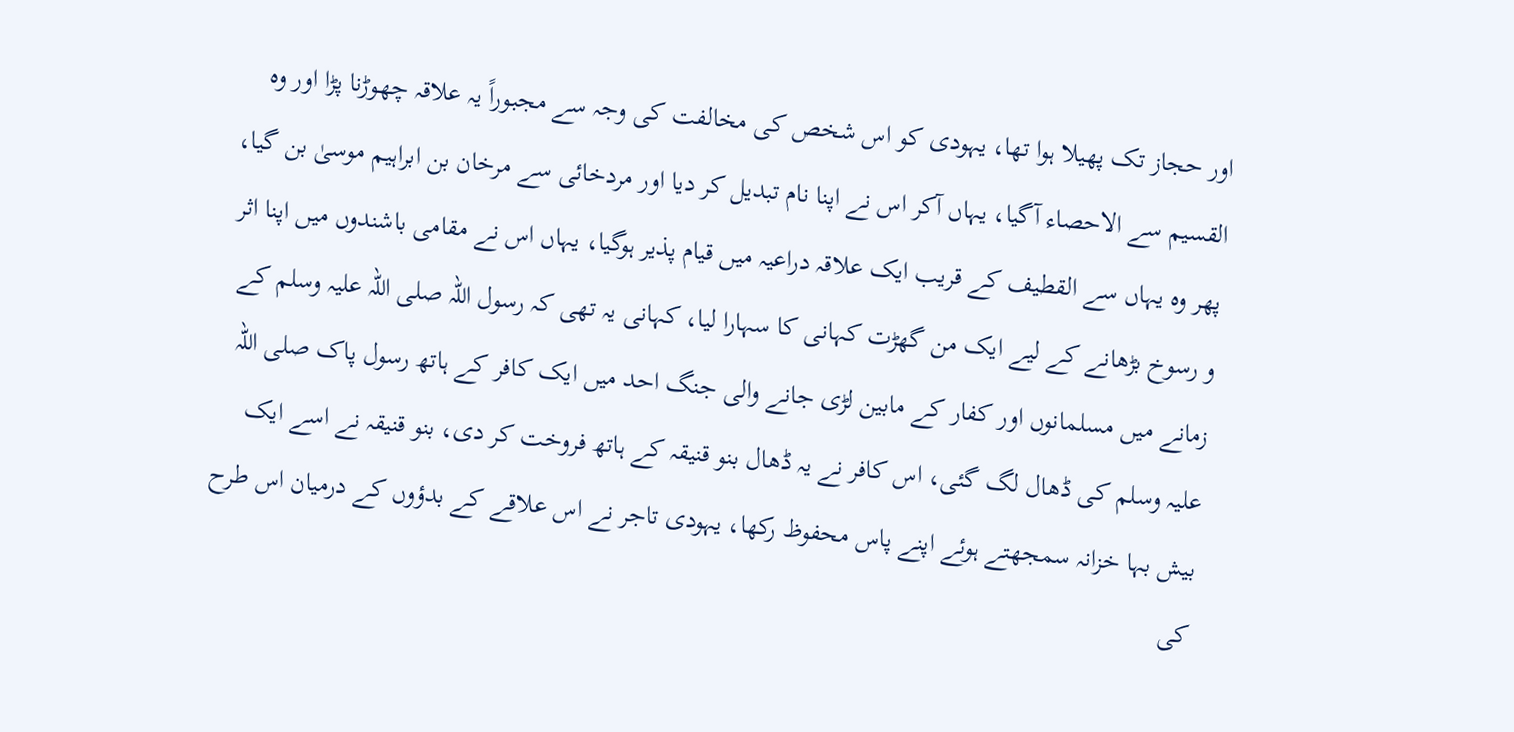اور حجاز تک پھیلا ہوا تھا، یہودی کو اس شخص کی مخالفت کی وجہ سے مجبوراً یہ علاقہ چھوڑنا پڑا اور وہ القسیم سے الاحصاء آگیا، یہاں آکر اس نے اپنا نام تبدیل کر دیا اور مردخائی سے مرخان بن ابراہیم موسیٰ بن گیا، پھر وہ یہاں سے القطیف کے قریب ایک علاقہ دراعیہ میں قیام پذیر ہوگیا، یہاں اس نے مقامی باشندوں میں اپنا اثر و رسوخ بڑھانے کے لیے ایک من گھڑت کہانی کا سہارا لیا، کہانی یہ تھی کہ رسول اللہ صلی اللہ علیہ وسلم کے زمانے میں مسلمانوں اور کفار کے مابین لڑی جانے والی جنگ احد میں ایک کافر کے ہاتھ رسول پاک صلی اللہ علیہ وسلم کی ڈھال لگ گئی، اس کافر نے یہ ڈھال بنو قنیقہ کے ہاتھ فروخت کر دی، بنو قنیقہ نے اسے ایک بیش بہا خزانہ سمجھتے ہوئے اپنے پاس محفوظ رکھا، یہودی تاجر نے اس علاقے کے بدؤوں کے درمیان اس طرح کی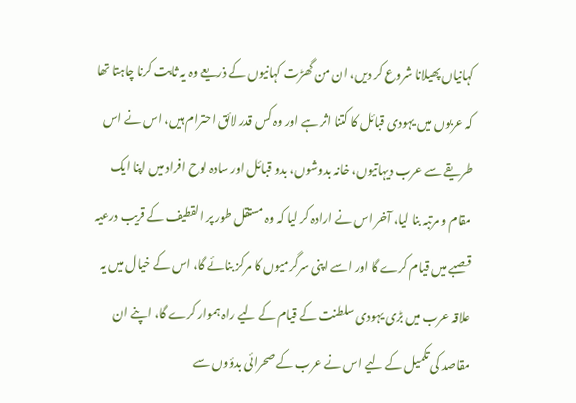کہانیاں پھیلانا شروع کر دیں، ان من گھڑت کہانیوں کے ذریعے وہ یہ ثابت کرنا چاہتا تھا کہ عربوں میں یہودی قبائل کا کتنا اثر ہے اور وہ کس قدر لائق احترام ہیں، اس نے اس طریقے سے عرب دیہاتیوں، خانہ بدوشوں، بدو قبائل اور سادہ لوح افراد میں اپنا ایک مقام و مرتبہ بنا لیا، آخر اس نے ارادہ کر لیا کہ وہ مستقل طور پر القطیف کے قریب درعیہ قصبے میں قیام کرے گا اور اسے اپنی سرگرمیوں کا مرکز بنائے گا، اس کے خیال میں یہ علاقہ عرب میں بڑی یہودی سلطنت کے قیام کے لیے راہ ہموار کرے گا، اپنے ان مقاصد کی تکمیل کے لیے اس نے عرب کے صحرائی بدؤوں سے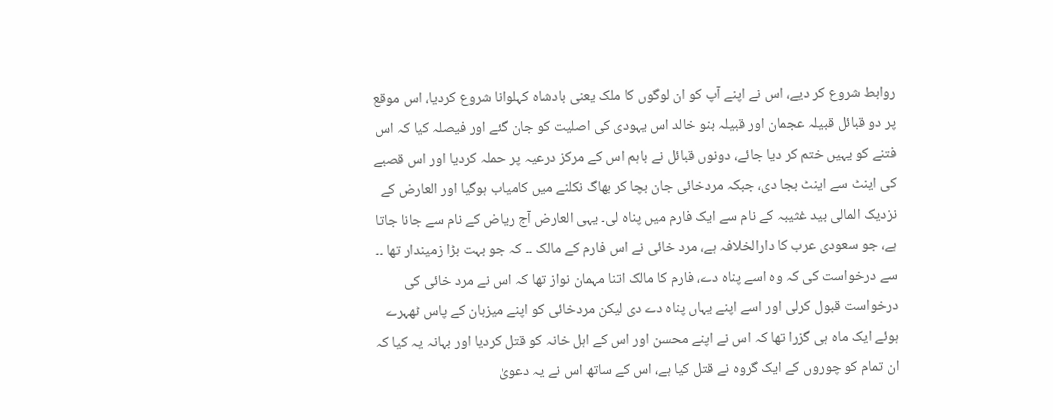روابط شروع کر دیے، اس نے اپنے آپ کو ان لوگوں کا ملک یعنی بادشاہ کہلوانا شروع کردیا، اس موقع پر دو قبائل قبیلہ عجمان اور قبیلہ بنو خالد اس یہودی کی اصلیت کو جان گئے اور فیصلہ کیا کہ اس فتنے کو یہیں ختم کر دیا جائے، دونوں قبائل نے باہم اس کے مرکز درعیہ پر حملہ کردیا اور اس قصبے کی اینٹ سے اینٹ بجا دی، جبکہ مردخائی جان بچا کر بھاگ نکلنے میں کامیاب ہوگیا اور العارض کے نزدیک المالی بید غثیبہ کے نام سے ایک فارم میں پناہ لی۔ یہی العارض آج ریاض کے نام سے جانا جاتا ہے، جو سعودی عرب کا دارالخلافہ ہے، مرد خائی نے اس فارم کے مالک ۔۔ کہ جو بہت بڑا زمیندار تھا ۔۔ سے درخواست کی کہ وہ اسے پناہ دے، فارم کا مالک اتنا مہمان نواز تھا کہ اس نے مرد خائی کی درخواست قبول کرلی اور اسے اپنے یہاں پناہ دے دی لیکن مردخائی کو اپنے میزبان کے پاس ٹھہرے ہوئے ایک ماہ ہی گزرا تھا کہ اس نے اپنے محسن اور اس کے اہل خانہ کو قتل کردیا اور بہانہ یہ کیا کہ ان تمام کو چوروں کے ایک گروہ نے قتل کیا ہے، اس کے ساتھ اس نے یہ دعویٰ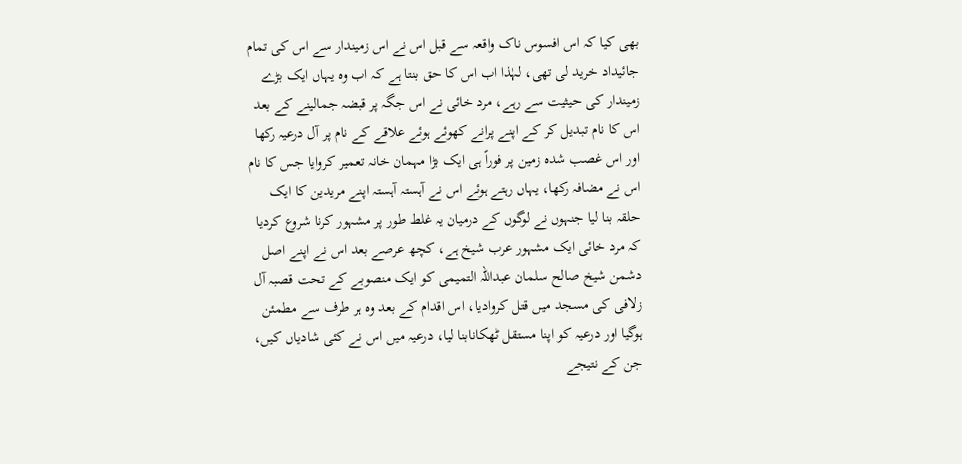بھی کیا کہ اس افسوس ناک واقعہ سے قبل اس نے اس زمیندار سے اس کی تمام جائیداد خرید لی تھی، لہٰذا اب اس کا حق بنتا ہے کہ اب وہ یہاں ایک بڑے زمیندار کی حیثیت سے رہے، مرد خائی نے اس جگہ پر قبضہ جمالینے کے بعد اس کا نام تبدیل کر کے اپنے پرانے کھوئے ہوئے علاقے کے نام پر آل درعیہ رکھا اور اس غصب شدہ زمین پر فوراً ہی ایک بڑا مہمان خانہ تعمیر کروایا جس کا نام اس نے مضافہ رکھا، یہاں رہتے ہوئے اس نے آہستہ آہستہ اپنے مریدین کا ایک حلقہ بنا لیا جنہوں نے لوگوں کے درمیان یہ غلط طور پر مشہور کرنا شروع کردیا کہ مرد خائی ایک مشہور عرب شیخ ہے، کچھ عرصے بعد اس نے اپنے اصل دشمن شیخ صالح سلمان عبداللہ التمیمی کو ایک منصوبے کے تحت قصبہ آل زلافی کی مسجد میں قتل کروادیا، اس اقدام کے بعد وہ ہر طرف سے مطمئن ہوگیا اور درعیہ کو اپنا مستقل ٹھکانابنا لیا، درعیہ میں اس نے کئی شادیاں کیں، جن کے نتیجے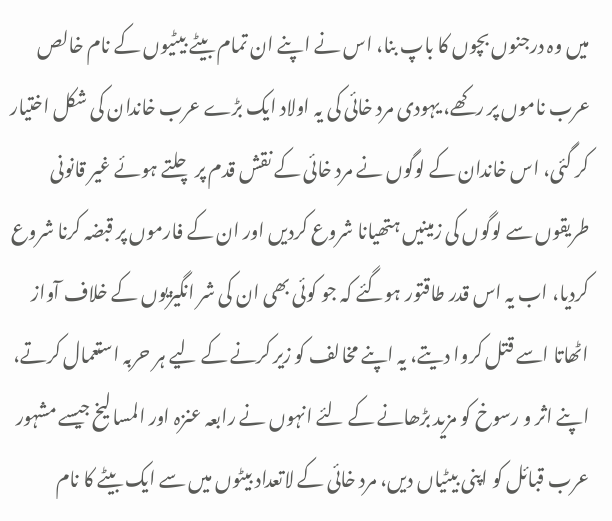میں وہ درجنوں بچوں کا باپ بنا، اس نے اپنے ان تمام بیٹے بیٹیوں کے نام خالص عرب ناموں پر رکھے، یہودی مرد خائی کی یہ اولاد ایک بڑے عرب خاندان کی شکل اختیار کر گئی، اس خاندان کے لوگوں نے مرد خائی کے نقش قدم پر چلتے ہوئے غیر قانونی طریقوں سے لوگوں کی زمینیں ہتھیانا شروع کردیں اور ان کے فارموں پر قبضہ کرنا شروع کردیا، اب یہ اس قدر طاقتور ہوگئے کہ جو کوئی بھی ان کی شر انگیزیوں کے خلاف آواز اٹھاتا اسے قتل کروا دیتے، یہ اپنے مخالف کو زیر کرنے کے لیے ہر حربہ استعمال کرتے، اپنے اثر و رسوخ کو مزید بڑھانے کے لئے انہوں نے رابعہ عنزہ اور المسالیخ جیسے مشہور عرب قبائل کو اپنی بیٹیاں دیں، مرد خائی کے لاتعداد بیٹوں میں سے ایک بیٹے کا نام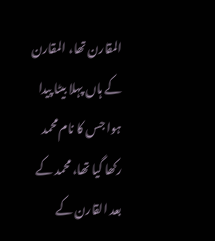المقارن تھا، المقارن کے ہاں پہلا بیٹا پیدا ہوا جس کا نام محمد رکھا گیا تھا، محمد کے بعد القارن کے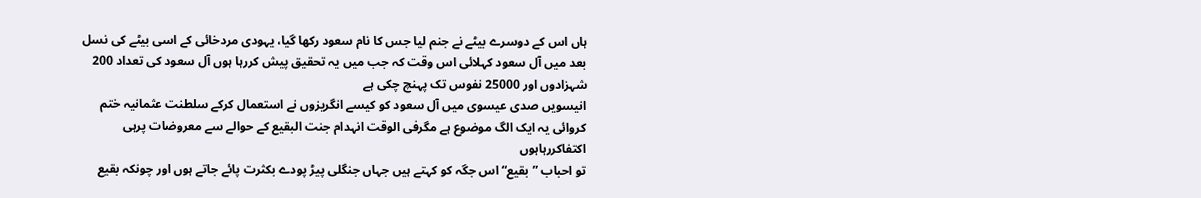ہاں اس کے دوسرے بیٹے نے جنم لیا جس کا نام سعود رکھا گیا، یہودی مردخائی کے اسی بیٹے کی نسل بعد میں آل سعود کہلائی اس وقت کہ جب میں یہ تحقیق پیش کررہا ہوں آل سعود کی تعداد 200 شہزادوں اور 25000 نفوس تک پہنچ چکی ہے
انیسویں صدی عیسوی میں آل سعود کو کیسے انگریزوں نے استعمال کرکے سلطنت عثمانیہ ختم کروائی یہ ایک الگ موضوع ہے مگرفی الوقت انہدام جنت البقیع کے حوالے سے معروضات پرہی اکتفاکررہاہوں
تو احباب ”بقیع“ اس جگہ کو کہتے ہیں جہاں جنگلی پیڑ پودے بکثرت پائے جاتے ہوں اور چونکہ بقیع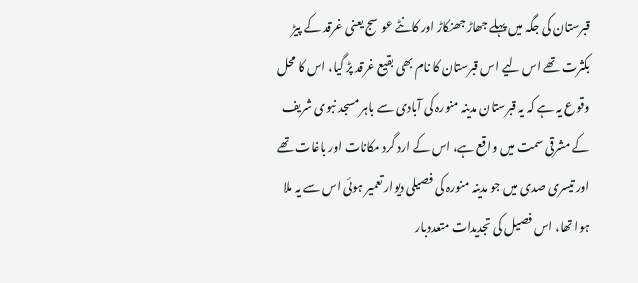قبرستان کی جگہ میں پہلے جھاڑ جھنکاڑ اور کانٹے عوسج یعنی غرقد کے پیڑ بکثرت تھے اس لیے اس قبرستان کا نام بھی بقیع غرقد پڑ گیا، اس کا محل وقوع یہ ہے کہ یہ قبرستان مدینہ منورہ کی آبادی سے باہر مسجد نبوی شریف کے مشرقی سمت میں واقع ہے، اس کے ارد گرد مکانات اور باغات تھے اور تیسری صدی میں جو مدینہ منورہ کی فصیلی دیوار تعمیر ہوئی اس سے یہ ملا ہوا تھا، اس فصیل کی تجدیدات متعددبار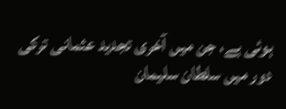ہوئی ہے، جن میں آخری تجدید عثمانی ترکی دور میں سلطان سلیمان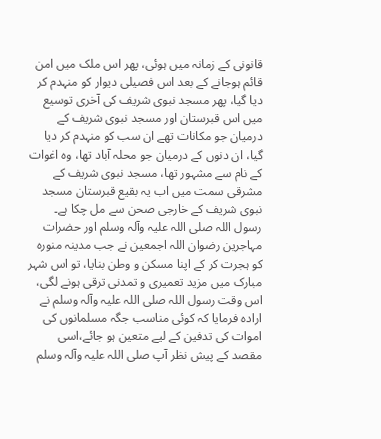قانونی کے زمانہ میں ہوئی، پھر اس ملک میں امن قائم ہوجانے کے بعد اس فصیلی دیوار کو منہدم کر دیا گیا، پھر مسجد نبوی شریف کی آخری توسیع میں اس قبرستان اور مسجد نبوی شریف کے درمیان جو مکانات تھے ان سب کو منہدم کر دیا گیا، ان دنوں کے درمیان جو محلہ آباد تھا، وہ اغوات کے نام سے مشہور تھا، مسجد نبوی شریف کے مشرقی سمت میں اب یہ بقیع قبرستان مسجد نبوی شریف کے خارجی صحن سے مل چکا ہے۔ رسول اللہ صلی اللہ علیہ وآلہ وسلم اور حضرات مہاجرین رضوان اللہ اجمعین نے جب مدینہ منورہ کو ہجرت کر کے اپنا مسکن و وطن بنایا، تو اس شہر مبارک میں مزید تعمیری و تمدنی ترقی ہونے لگی، اس وقت رسول اللہ صلی اللہ علیہ وآلہ وسلم نے ارادہ فرمایا کہ کوئی مناسب جگہ مسلمانوں کی اموات کی تدفین کے لیے متعین ہو جائے،اسی مقصد کے پیش نظر آپ صلی اللہ علیہ وآلہ وسلم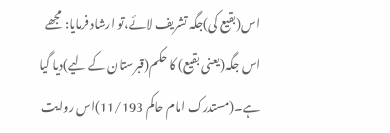اس(بقیع کی)جگہ تشریف لائے،تو ارشاد فرمایا: مجھے اس جگہ(یعنی بقیع) کا حکم(قبرستان کے لیے)دیا گیا ہے۔(مستدرک امام حاکم 11/193)اس روایت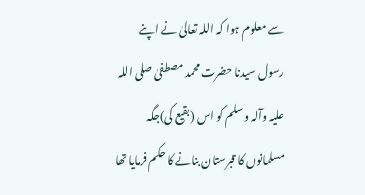سے معلوم ہوا کہ اللہ تعالیٰ نے اپنے رسول سیدنا حضرت محمد مصطفیٰ صلی اللہ علیہ وآلہ وسلم کو اس (بقیع کی)جگہ مسلمانوں کا قبرستان بنانے کا حکم فرمایا تھا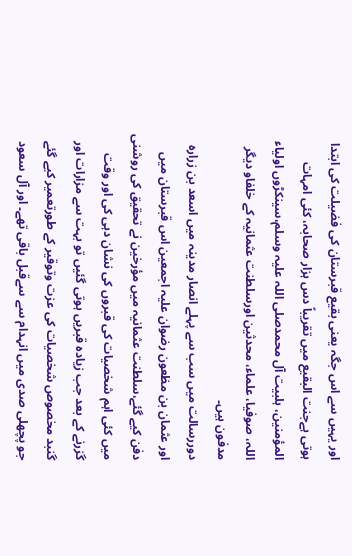اور یہیں سے اس جگہ یعنی بقیع قبرستان کی فضیلت کی ابتدا ہوتی ہےجنت البقیع میں تقریباً دس ہزار صحابہ، کئی امہات المؤمنین، ہلبیت آل محمدصلی اللہ علیہ وسلم،سینکڑوں اولیاء اللہ، صوفیا، علماء، محدثین اورسلطنت عثمانیہ کے خلفاو دیگر مدفون ہیں۔
دوررسالت میں سب سے پہلے انصار مدینہ میں اسعد بن زرارہ اور عثمان بن مظعون رضوان علیہ اجمعین اس قبرستان میں دفن کیے گئے،سلطنت عثمانیہ میں مؤرخین نے تحقیق کی روشنی میں کئی اہم شخصیات کی قبروں کی نشان دہی کی اور وقت گزرنے کے بعد جب زیادہ قبریں ہوتی گئیں تو بہت سے مزارات اور گنبد مخصوص شخصیات کی عزت وتوقیر کے طورتعمیر کیے گئے جو پچھلی صدی میں انہدام سے سےقبل باقی تھے۔ اور آل سعود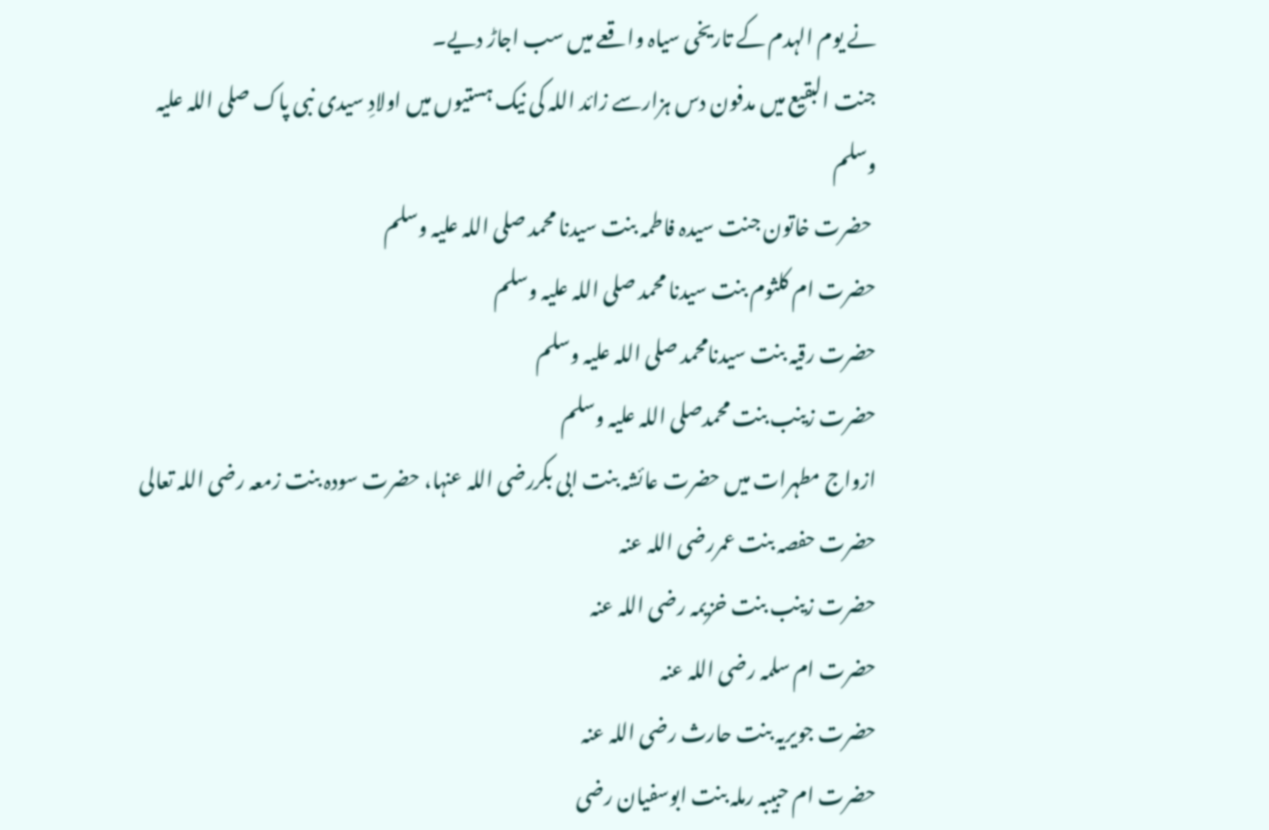نے یوم الہدم کے تاریخی سیاہ واقعے میں سب اجاڑ دیے۔
جنت البقیع میں مدفون دس ہزارسے زائد اللہ کی نیک ہستیوں میں اولادِ سیدی نبی پاک صلی اللہ علیہ وسلم
 حضرت خاتون جنت سیدہ فاطمہ بنت سیدنا محمد صلی اللہ علیہ وسلم
حضرت ام کلثوم بنت سیدنا محمد صلی اللہ علیہ وسلم
حضرت رقیہ بنت سیدنامحمد صلی اللہ علیہ وسلم
حضرت زینب بنت محمدصلی اللہ علیہ وسلم
ازواج مطہرات میں حضرت عائشہ بنت ابی بکررضی اللہ عنہا، حضرت سودہ بنت زمعہ رضی اللہ تعالی
حضرت حفصہ بنت عمررضی اللہ عنہ
حضرت زینب بنت خزیمہ رضی اللہ عنہ
حضرت ام سلمہ رضی اللہ عنہ
حضرت جویریہ بنت حارث رضی اللہ عنہ
حضرت ام حبیبہ رملہ بنت ابوسفیان رضی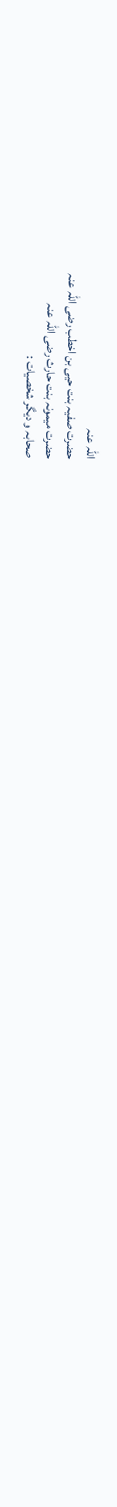اللہ عنہ
حضرت صفیہ بنت حیی بن اخطب رضی اللہ عنہ
حضرت میمونہ بنت حارث رضی اللہ عنہ
صحابہ و دیگر شخصیات :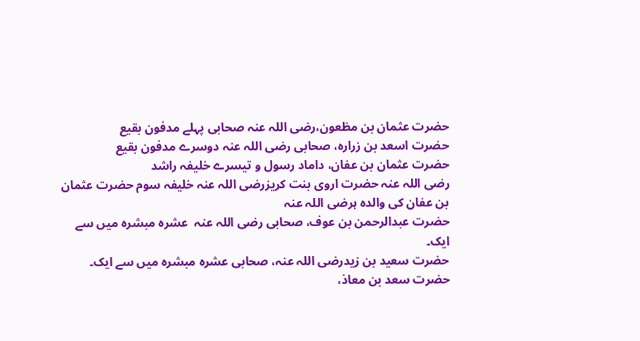حضرت عثمان بن مظعون،رضی اللہ عنہ صحابی پہلے مدفون بقیع
حضرت اسعد بن زرارہ، صحابی رضی اللہ عنہ دوسرے مدفون بقیع
حضرت عثمان بن عفان، داماد رسول و تیسرے خلیفہ راشد
رضی اللہ عنہ حضرت اروی بنت کریزرضی اللہ عنہ خلیفہ سوم حضرت عثمان بن عفان کی والدہ ہرضی اللہ عنہ
حضرت عبدالرحمن بن عوف، صحابی رضی اللہ عنہ  عشرہ مبشرہ میں سے ایک۔
حضرت سعید بن زیدرضی اللہ عنہ، صحابی عشرہ مبشرہ میں سے ایک۔
حضرت سعد بن معاذ،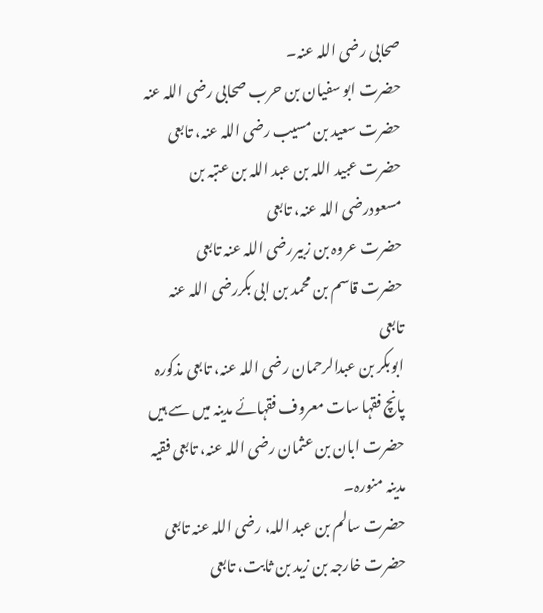صحابی رضی اللہ عنہ۔
حضرت ابو سفیان بن حرب صحابی رضی اللہ عنہ
حضرت سعید بن مسیب رضی اللہ عنہ، تابعی
حضرت عبید اللہ بن عبد اللہ بن عتبہ بن مسعودرضی اللہ عنہ، تابعی
حضرت عروہ بن زبیررضی اللہ عنہ تابعی
حضرت قاسم بن محمد بن ابی بکررضی اللہ عنہ تابعی
ابوبکر بن عبدالرحمان رضی اللہ عنہ، تابعی مذکورہ پانچ فقہا سات معروف فقہائے مدینہ میں سے ہیں
حضرت ابان بن عثمان رضی اللہ عنہ، تابعی فقیہ مدینہ منورہ۔
حضرت سالم بن عبد اللہ، رضی اللہ عنہ تابعی
حضرت خارجہ بن زید بن ثابت، تابعی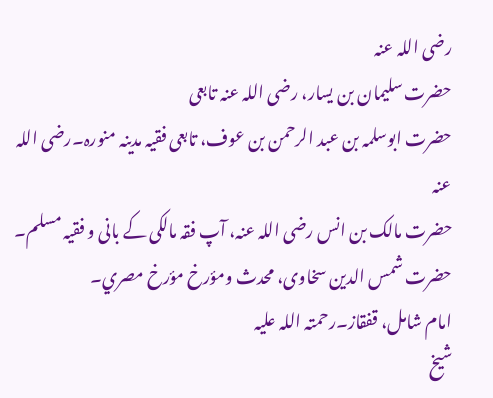رضی اللہ عنہ
حضرت سلیمان بن یسار، رضی اللہ عنہ تابعی
حضرت ابوسلمہ بن عبد الرحمن بن عوف، تابعی فقیہ مدینہ منورہ۔رضی اللہ عنہ
حضرت مالک بن انس رضی اللہ عنہ، آپ فقہ مالکی کے بانی و فقيہ مسلم۔
حضرت شمس الدین سخاوی، محدث ومؤرخ مؤرخ مصري۔
امام شامل، قفقاز۔رحمتہ اللہ علیہ
شیخ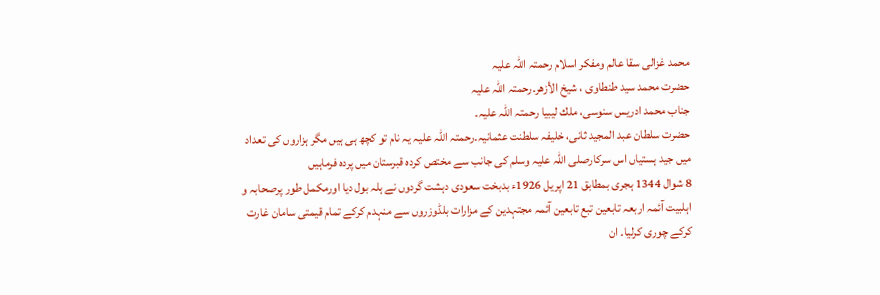محمد غزالی سقا عالم ومفكر اسلام رحمتہ اللہ علیہ
حضرت محمد سید طنطاوی ، شيخ الأزهر۔رحمتہ اللہ علیہ
جناب محمد ادریس سنوسی، ملك لیبیا رحمتہ اللہ علیہ۔
حضرت سلطان عبد المجید ثانی، خلیفہ سلطنت عثمانیہ۔رحمتہ اللہ علیہ یہ نام تو کچھ ہی ہیں مگر ہزاروں کی تعداد میں جید ہستیاں اس سرکارصلی اللہ علیہ وسلم کی جانب سے مختص کردہ قبرستان میں پردہ فرماہیں
8 شوال 1344 ہجری بمطابق 21 اپریل 1926ء بدبخت سعودی دہشت گردوں نے ہلہ بول دیا اورمکمل طور پرصحابہ و اہلبیت آئمہ اربعہ تابعین تبع تابعین آئمہ مجتہدین کے مزارات بلڈوزروں سے منہدم کرکے تمام قیمتی سامان غارت کرکے چوری کرلیا۔ ان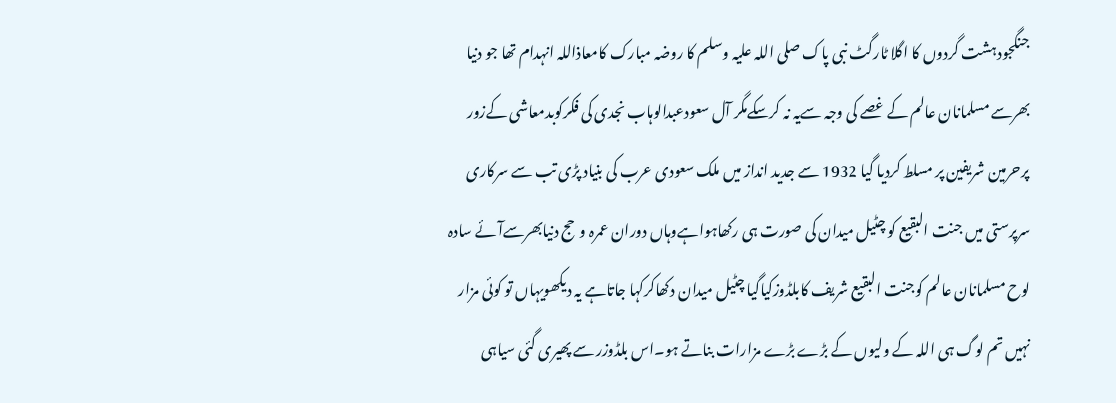جنگجودہشت گردوں کا اگلا ٹارگٹ نبی پاک صلی اللہ علیہ وسلم کا روضہ مبارک کامعاذاللہ انہدام تھا جو دنیا بھرسے مسلمانان عالم کے غصے کی وجہ سےیہ نہ کرسکےمگر آل سعودعبدالوہاب نجدی کی فکرکوبدمعاشی کےزور پرحرمین شریفین پر مسلط کردیا گیا 1932 سے جدید انداز میں ملک سعودی عرب کی بنیاد پڑی تب سے سرکاری سرپرستی میں جنت البقیع کو چٹیل میدان کی صورت ہی رکھاہواہےوہاں دوران عمرہ وحج دنیابھرسےآئے سادہ لوح مسلمانان عالم کوجنت البقیع شریف کابلڈوزکیاگیا چٹیل میدان دکھاکرکہا جاتاہے یہ دیکھویہاں تو کوئی مزار نہیں تم لوگ ہی اللہ کے ولیوں کے بڑے بڑے مزارات بناتے ہو۔اس بلڈوزر سے پھیری گئی سیاہی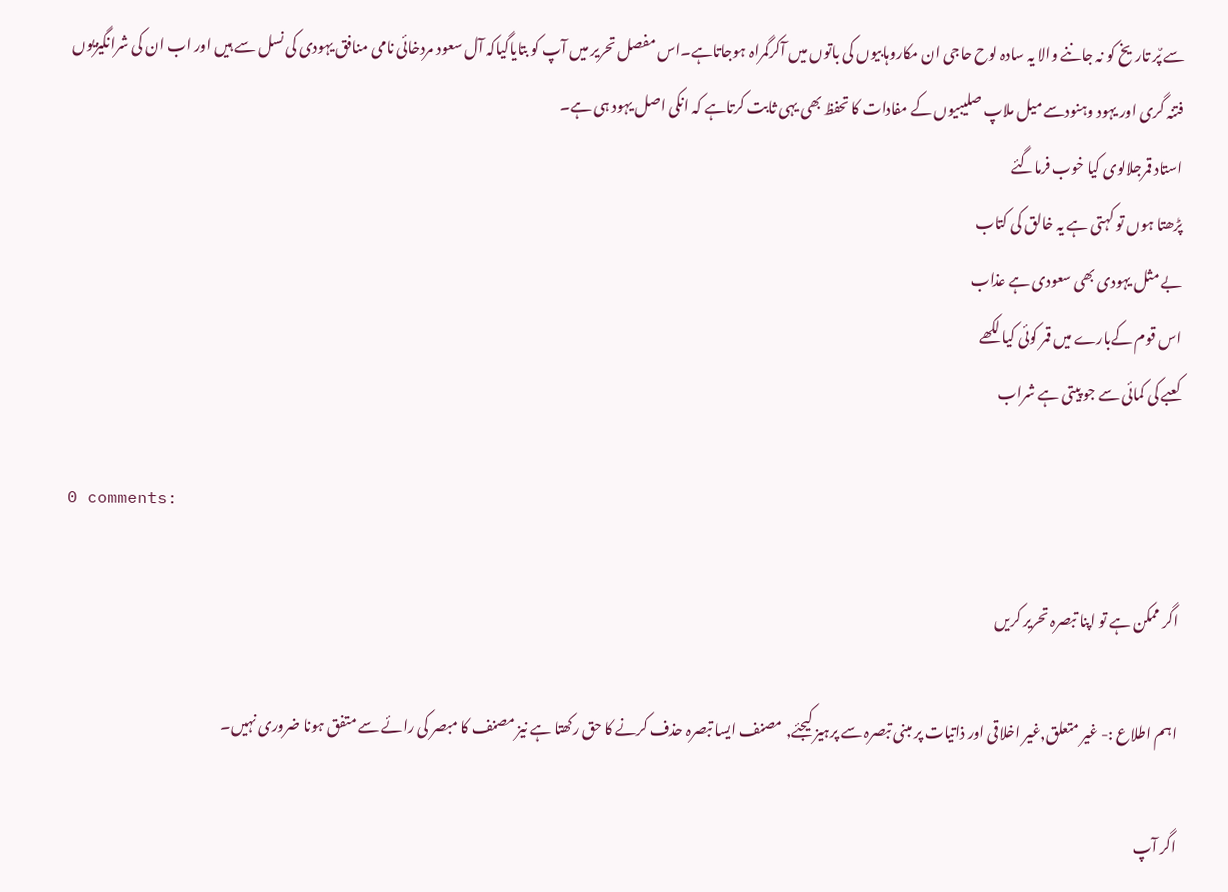سے پٌر تاریخ کو نہ جاننے والا یہ سادہ لوح حاجی ان مکاروہابیوں کی باتوں میں آکرگمراہ ہوجاتاہے۔اس مفصل تحریر میں آپ کو بتایاگیاکہ آل سعود مردخائی نامی منافق یہودی کی نسل سے ہیں اور اب ان کی شرانگیزیوں فتنہ گری اور یہود وہنودسے میل ملاپ صلیبیوں کے مفادات کا تحفظ بھی یہی ثابت کرتاہے کہ انکی اصل یہود ہی ہے۔
استاد قمرجلالوی کیا خوب فرماگئے
پڑھتا ہوں تو کہتی ہے یہ خالق کی کتاب
بے مثل یہودی بھی سعودی ہے عذاب
اس قوم کےبارے میں قمر کوئی کیا لکھے
کعبے کی کمائی سے جو پیتی ہے شراب

0 comments:

اگر ممکن ہے تو اپنا تبصرہ تحریر کریں

اہم اطلاع :- غیر متعلق,غیر اخلاقی اور ذاتیات پر مبنی تبصرہ سے پرہیز کیجئے, مصنف ایسا تبصرہ حذف کرنے کا حق رکھتا ہے نیز مصنف کا مبصر کی رائے سے متفق ہونا ضروری نہیں۔

اگر آپ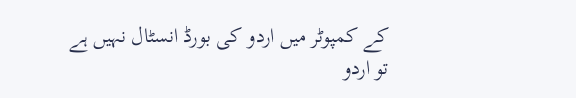کے کمپوٹر میں اردو کی بورڈ انسٹال نہیں ہے تو اردو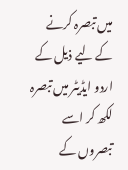میں تبصرہ کرنے کے لیے ذیل کے اردو ایڈیٹر میں تبصرہ لکھ کر اسے تبصروں کے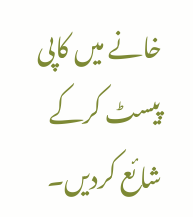خانے میں کاپی پیسٹ کرکے شائع کردیں۔